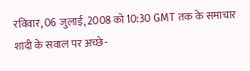रविवार, 06 जुलाई, 2008 को 10:30 GMT तक के समाचार
शादी के सवाल पर अच्छे-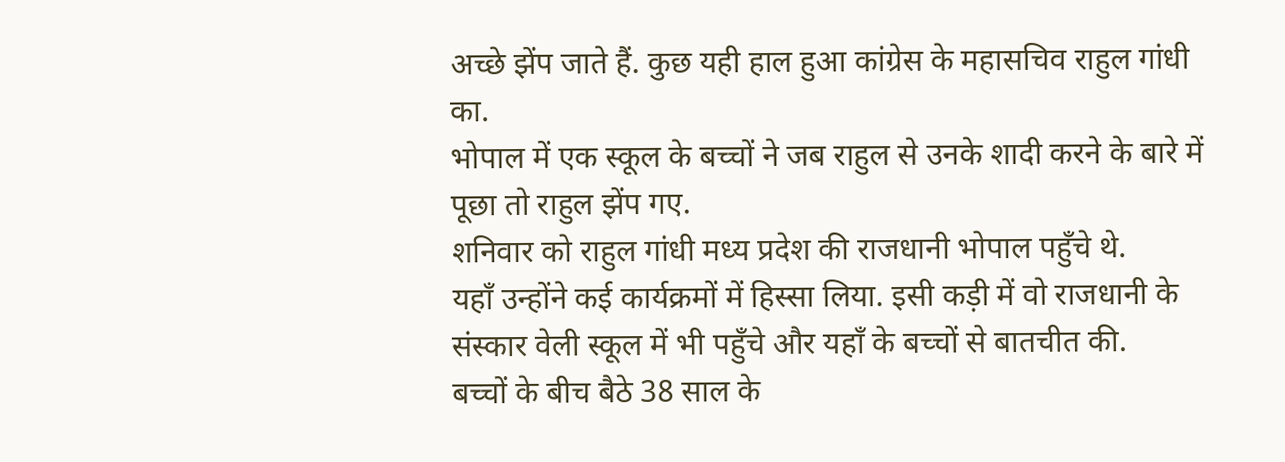अच्छे झेंप जाते हैं. कुछ यही हाल हुआ कांग्रेस के महासचिव राहुल गांधी का.
भोपाल में एक स्कूल के बच्चों ने जब राहुल से उनके शादी करने के बारे में पूछा तो राहुल झेंप गए.
शनिवार को राहुल गांधी मध्य प्रदेश की राजधानी भोपाल पहुँचे थे.
यहाँ उन्होंने कई कार्यक्रमों में हिस्सा लिया. इसी कड़ी में वो राजधानी के संस्कार वेली स्कूल में भी पहुँचे और यहाँ के बच्चों से बातचीत की.
बच्चों के बीच बैठे 38 साल के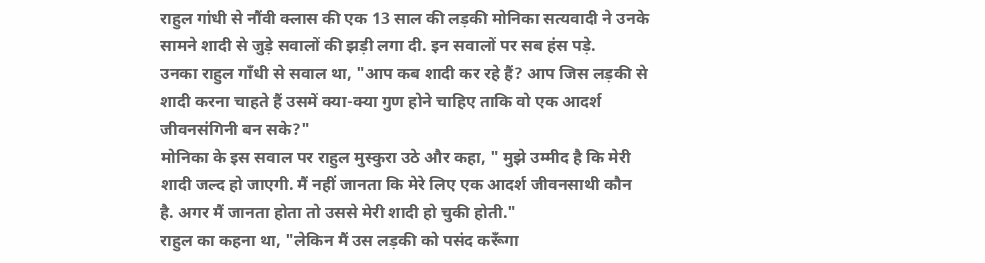राहुल गांधी से नौंवी क्लास की एक 13 साल की लड़की मोनिका सत्यवादी ने उनके सामने शादी से जुड़े सवालों की झड़ी लगा दी. इन सवालों पर सब हंस पड़े.
उनका राहुल गाँधी से सवाल था, "आप कब शादी कर रहे हैं? आप जिस लड़की से शादी करना चाहते हैं उसमें क्या-क्या गुण होने चाहिए ताकि वो एक आदर्श जीवनसंगिनी बन सके?"
मोनिका के इस सवाल पर राहुल मुस्कुरा उठे और कहा, " मुझे उम्मीद है कि मेरी शादी जल्द हो जाएगी. मैं नहीं जानता कि मेरे लिए एक आदर्श जीवनसाथी कौन है. अगर मैं जानता होता तो उससे मेरी शादी हो चुकी होती."
राहुल का कहना था, "लेकिन मैं उस लड़की को पसंद करूँगा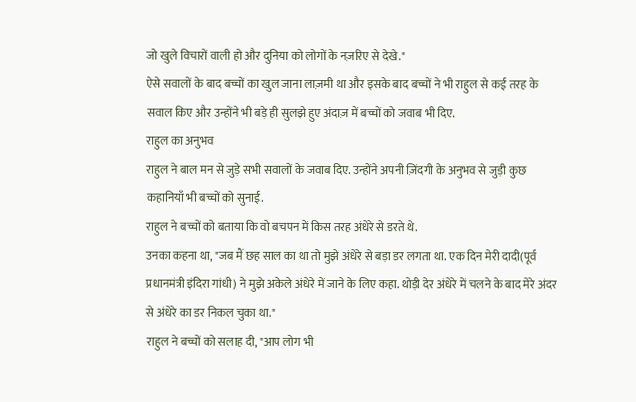जो खुले विचारों वाली हो और दुनिया को लोगों के नज़रिए से देखे."
ऐसे सवालों के बाद बच्चों का खुल जाना लाज़मी था और इसके बाद बच्चों ने भी राहुल से कई तरह के सवाल किए और उन्होंने भी बड़े ही सुलझे हुए अंदाज़ में बच्चों को जवाब भी दिए.
राहुल का अनुभव
राहुल ने बाल मन से जुड़े सभी सवालों के जवाब दिए. उन्होंने अपनी ज़िंदगी के अनुभव से जुड़ी कुछ कहानियाँ भी बच्चों को सुनाई.
राहुल ने बच्चों को बताया कि वो बचपन में किस तरह अंधेरे से डरते थे.
उनका कहना था, "जब मैं छह साल का था तो मुझे अंधेरे से बड़ा डर लगता था. एक दिन मेरी दादी(पूर्व प्रधानमंत्री इंदिरा गांधी) ने मुझे अकेले अंधेरे में जाने के लिए कहा. थोड़ी देर अंधेरे में चलने के बाद मेरे अंदर से अंधेरे का डर निकल चुका था."
राहुल ने बच्चों को सलाह दी, "आप लोग भी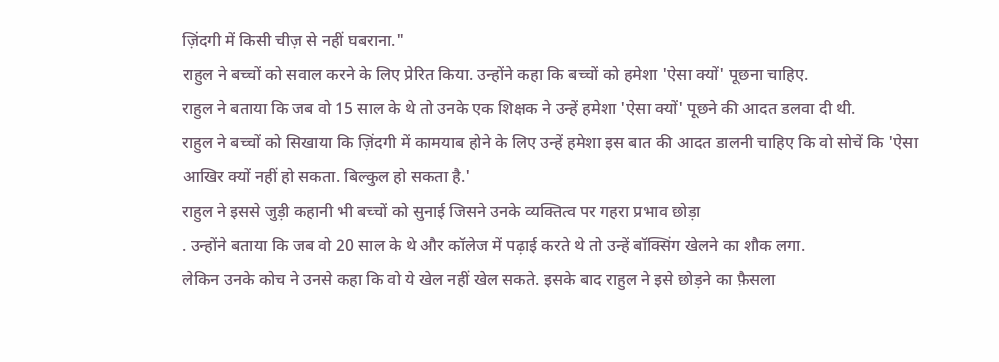ज़िंदगी में किसी चीज़ से नहीं घबराना."
राहुल ने बच्चों को सवाल करने के लिए प्रेरित किया. उन्होंने कहा कि बच्चों को हमेशा 'ऐसा क्यों' पूछना चाहिए.
राहुल ने बताया कि जब वो 15 साल के थे तो उनके एक शिक्षक ने उन्हें हमेशा 'ऐसा क्यों' पूछने की आदत डलवा दी थी.
राहुल ने बच्चों को सिखाया कि ज़िंदगी में कामयाब होने के लिए उन्हें हमेशा इस बात की आदत डालनी चाहिए कि वो सोचें कि 'ऐसा आखिर क्यों नहीं हो सकता. बिल्कुल हो सकता है.'
राहुल ने इससे जुड़ी कहानी भी बच्चों को सुनाई जिसने उनके व्यक्तित्व पर गहरा प्रभाव छोड़ा
. उन्होंने बताया कि जब वो 20 साल के थे और कॉलेज में पढ़ाई करते थे तो उन्हें बॉक्सिंग खेलने का शौक लगा.
लेकिन उनके कोच ने उनसे कहा कि वो ये खेल नहीं खेल सकते. इसके बाद राहुल ने इसे छोड़ने का फ़ैसला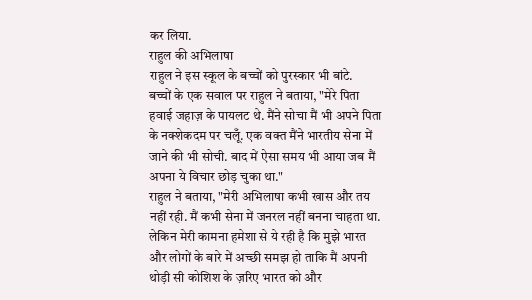कर लिया.
राहुल की अभिलाषा
राहुल ने इस स्कूल के बच्चों को पुरस्कार भी बांटे.
बच्चों के एक सवाल पर राहुल ने बताया, "मेरे पिता हवाई जहाज़ के पायलट थे. मैंने सोचा मैं भी अपने पिता के नक्शेकदम पर चलूँ. एक वक्त मैंने भारतीय सेना में जाने की भी सोची. बाद में ऐसा समय भी आया जब मैं अपना ये विचार छोड़ चुका था."
राहुल ने बताया, "मेरी अभिलाषा कभी खास और तय नहीं रही. मैं कभी सेना में जनरल नहीं बनना चाहता था. लेकिन मेरी कामना हमेशा से ये रही है कि मुझे भारत और लोगों के बारे में अच्छी समझ हो ताकि मैं अपनी थोड़ी सी कोशिश के ज़रिए भारत को और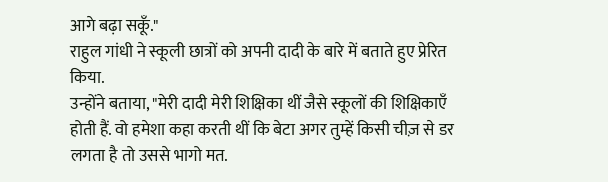आगे बढ़ा सकूँ."
राहुल गांधी ने स्कूली छात्रों को अपनी दादी के बारे में बताते हुए प्रेरित किया.
उन्होंने बताया, "मेरी दादी मेरी शिक्षिका थीं जैसे स्कूलों की शिक्षिकाएँ होती हैं. वो हमेशा कहा करती थीं कि बेटा अगर तुम्हें किसी चीज़ से डर लगता है तो उससे भागो मत.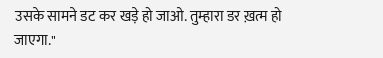उसके सामने डट कर खड़े हो जाओ. तुम्हारा डर ख़त्म हो जाएगा."